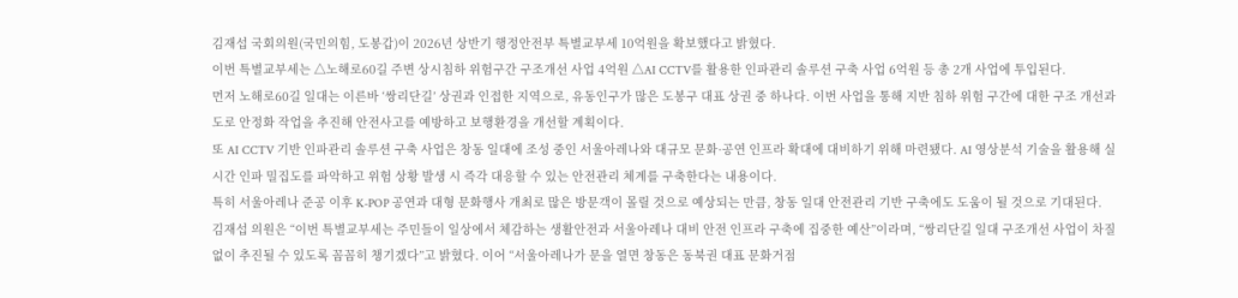김재섭 국회의원(국민의힘, 도봉갑)이 2026년 상반기 행정안전부 특별교부세 10억원을 확보했다고 밝혔다.
이번 특별교부세는 △노해로60길 주변 상시침하 위험구간 구조개선 사업 4억원 △AI CCTV를 활용한 인파관리 솔루션 구축 사업 6억원 등 총 2개 사업에 투입된다.
먼저 노해로60길 일대는 이른바 ‘쌍리단길’ 상권과 인접한 지역으로, 유동인구가 많은 도봉구 대표 상권 중 하나다. 이번 사업을 통해 지반 침하 위험 구간에 대한 구조 개선과 도로 안정화 작업을 추진해 안전사고를 예방하고 보행환경을 개선할 계획이다.
또 AI CCTV 기반 인파관리 솔루션 구축 사업은 창동 일대에 조성 중인 서울아레나와 대규모 문화·공연 인프라 확대에 대비하기 위해 마련됐다. AI 영상분석 기술을 활용해 실시간 인파 밀집도를 파악하고 위험 상황 발생 시 즉각 대응할 수 있는 안전관리 체계를 구축한다는 내용이다.
특히 서울아레나 준공 이후 K-POP 공연과 대형 문화행사 개최로 많은 방문객이 몰릴 것으로 예상되는 만큼, 창동 일대 안전관리 기반 구축에도 도움이 될 것으로 기대된다.
김재섭 의원은 “이번 특별교부세는 주민들이 일상에서 체감하는 생활안전과 서울아레나 대비 안전 인프라 구축에 집중한 예산”이라며, “쌍리단길 일대 구조개선 사업이 차질 없이 추진될 수 있도록 꼼꼼히 챙기겠다”고 밝혔다. 이어 “서울아레나가 문을 열면 창동은 동북권 대표 문화거점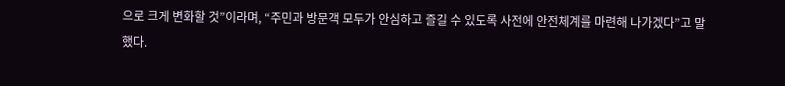으로 크게 변화할 것”이라며, “주민과 방문객 모두가 안심하고 즐길 수 있도록 사전에 안전체계를 마련해 나가겠다”고 말했다.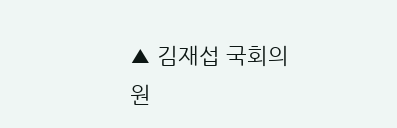▲ 김재섭 국회의원